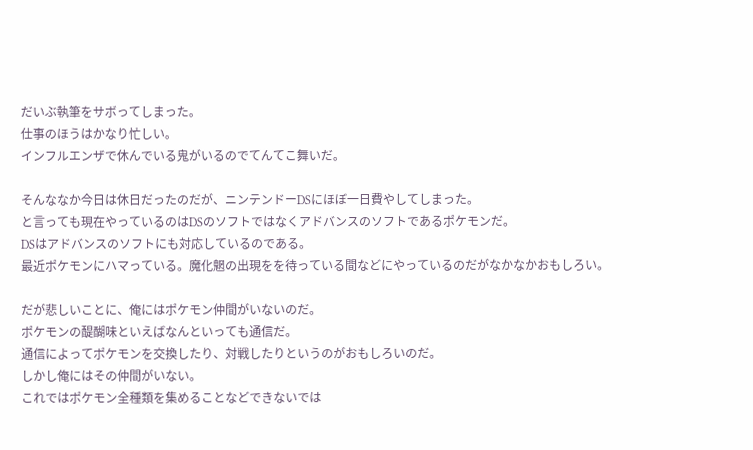だいぶ執筆をサボってしまった。
仕事のほうはかなり忙しい。
インフルエンザで休んでいる鬼がいるのでてんてこ舞いだ。

そんななか今日は休日だったのだが、ニンテンドーDSにほぼ一日費やしてしまった。
と言っても現在やっているのはDSのソフトではなくアドバンスのソフトであるポケモンだ。
DSはアドバンスのソフトにも対応しているのである。
最近ポケモンにハマっている。魔化魍の出現をを待っている間などにやっているのだがなかなかおもしろい。

だが悲しいことに、俺にはポケモン仲間がいないのだ。
ポケモンの醍醐味といえばなんといっても通信だ。
通信によってポケモンを交換したり、対戦したりというのがおもしろいのだ。
しかし俺にはその仲間がいない。
これではポケモン全種類を集めることなどできないでは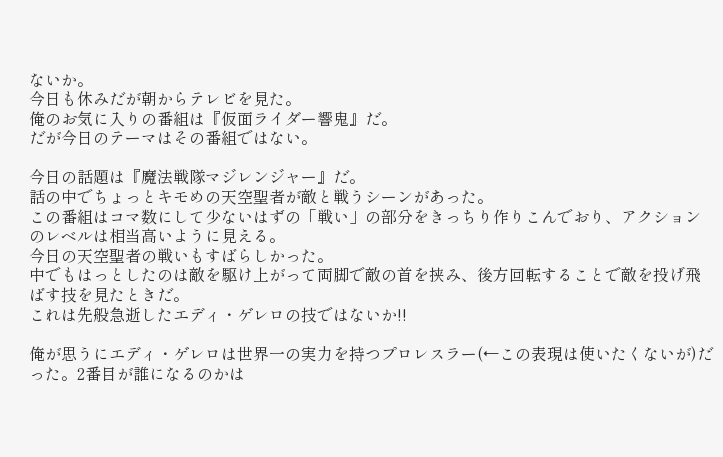ないか。
今日も休みだが朝からテレビを見た。
俺のお気に入りの番組は『仮面ライダー響鬼』だ。
だが今日のテーマはその番組ではない。

今日の話題は『魔法戦隊マジレンジャー』だ。
話の中でちょっとキモめの天空聖者が敵と戦うシーンがあった。
この番組はコマ数にして少ないはずの「戦い」の部分をきっちり作りこんでおり、アクションのレベルは相当高いように見える。
今日の天空聖者の戦いもすばらしかった。
中でもはっとしたのは敵を駆け上がって両脚で敵の首を挟み、後方回転することで敵を投げ飛ばす技を見たときだ。
これは先般急逝したエディ・ゲレロの技ではないか!!

俺が思うにエディ・ゲレロは世界一の実力を持つプロレスラー(←この表現は使いたくないが)だった。2番目が誰になるのかは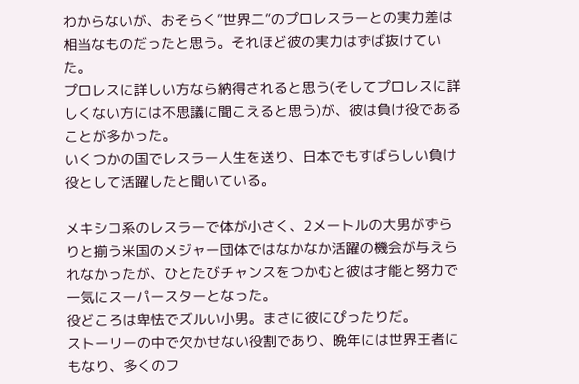わからないが、おそらく”世界二”のプロレスラーとの実力差は相当なものだったと思う。それほど彼の実力はずば抜けていた。
プロレスに詳しい方なら納得されると思う(そしてプロレスに詳しくない方には不思議に聞こえると思う)が、彼は負け役であることが多かった。
いくつかの国でレスラー人生を送り、日本でもすばらしい負け役として活躍したと聞いている。

メキシコ系のレスラーで体が小さく、2メートルの大男がずらりと揃う米国のメジャー団体ではなかなか活躍の機会が与えられなかったが、ひとたびチャンスをつかむと彼は才能と努力で一気にスーパースターとなった。
役どころは卑怯でズルい小男。まさに彼にぴったりだ。
ストーリーの中で欠かせない役割であり、晩年には世界王者にもなり、多くのフ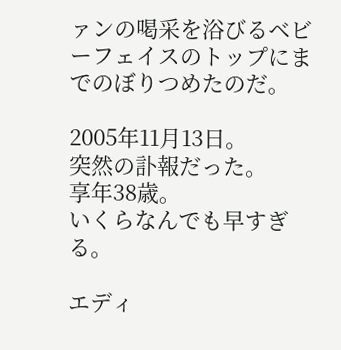ァンの喝采を浴びるベビーフェイスのトップにまでのぼりつめたのだ。

2005年11月13日。
突然の訃報だった。
享年38歳。
いくらなんでも早すぎる。

エディ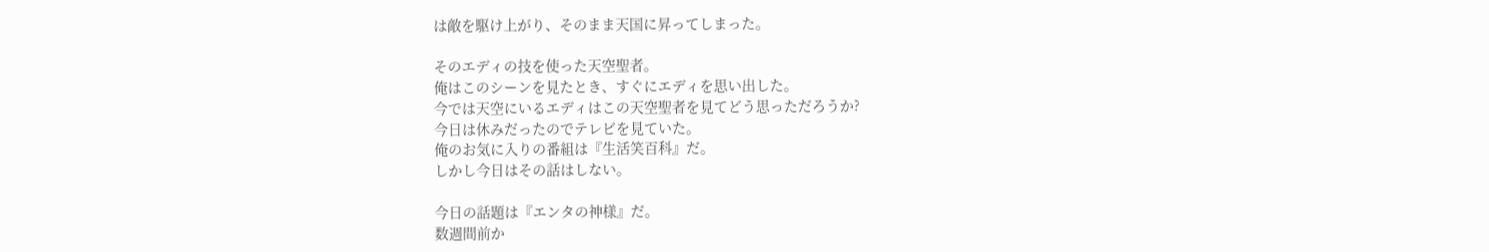は敵を駆け上がり、そのまま天国に昇ってしまった。

そのエディの技を使った天空聖者。
俺はこのシーンを見たとき、すぐにエディを思い出した。
今では天空にいるエディはこの天空聖者を見てどう思っただろうか?
今日は休みだったのでテレビを見ていた。
俺のお気に入りの番組は『生活笑百科』だ。
しかし今日はその話はしない。

今日の話題は『エンタの神様』だ。
数週間前か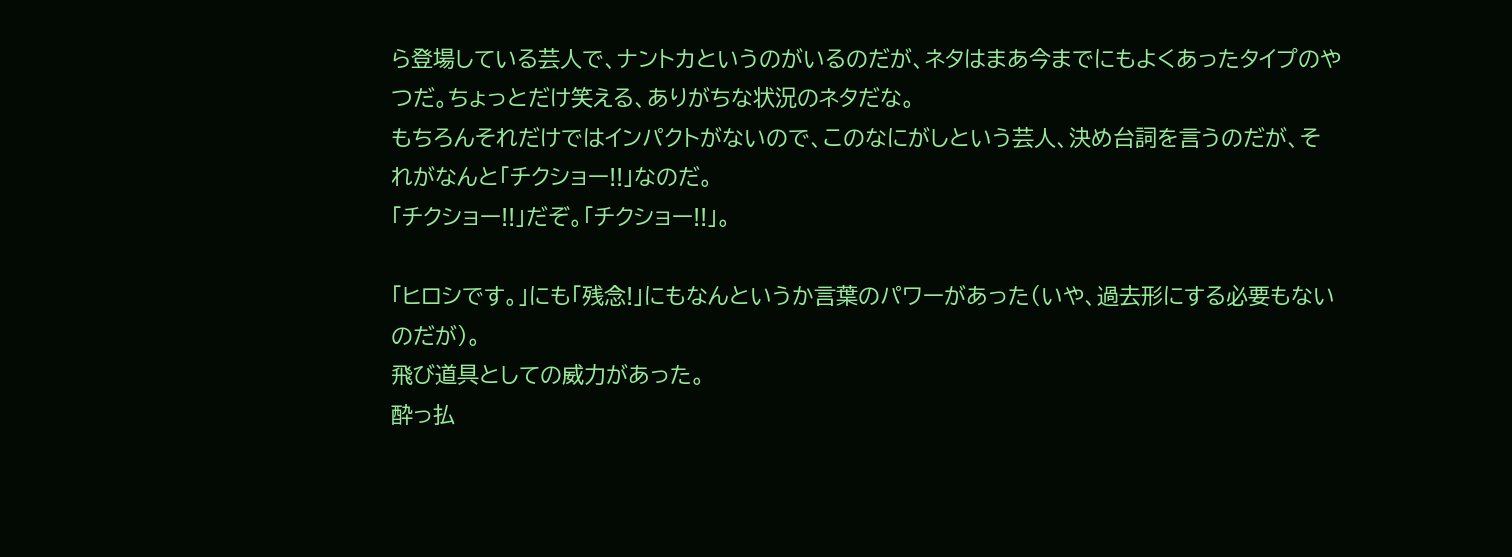ら登場している芸人で、ナントカというのがいるのだが、ネタはまあ今までにもよくあったタイプのやつだ。ちょっとだけ笑える、ありがちな状況のネタだな。
もちろんそれだけではインパクトがないので、このなにがしという芸人、決め台詞を言うのだが、それがなんと「チクショー!!」なのだ。
「チクショー!!」だぞ。「チクショー!!」。

「ヒロシです。」にも「残念!」にもなんというか言葉のパワーがあった(いや、過去形にする必要もないのだが)。
飛び道具としての威力があった。
酔っ払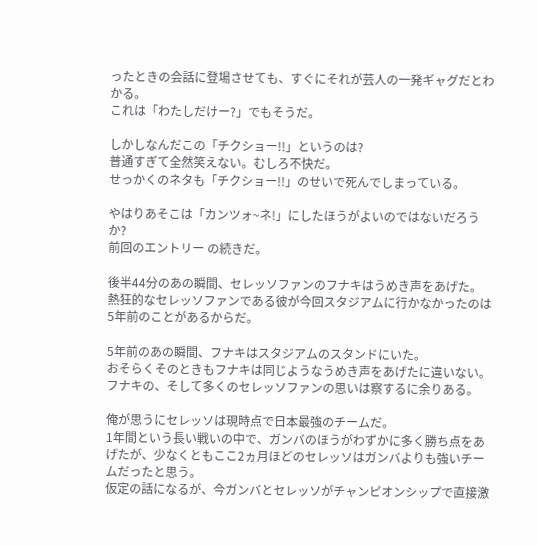ったときの会話に登場させても、すぐにそれが芸人の一発ギャグだとわかる。
これは「わたしだけー?」でもそうだ。

しかしなんだこの「チクショー!!」というのは?
普通すぎて全然笑えない。むしろ不快だ。
せっかくのネタも「チクショー!!」のせいで死んでしまっている。

やはりあそこは「カンツォ~ネ!」にしたほうがよいのではないだろうか?
前回のエントリー の続きだ。

後半44分のあの瞬間、セレッソファンのフナキはうめき声をあげた。
熱狂的なセレッソファンである彼が今回スタジアムに行かなかったのは5年前のことがあるからだ。

5年前のあの瞬間、フナキはスタジアムのスタンドにいた。
おそらくそのときもフナキは同じようなうめき声をあげたに違いない。
フナキの、そして多くのセレッソファンの思いは察するに余りある。

俺が思うにセレッソは現時点で日本最強のチームだ。
1年間という長い戦いの中で、ガンバのほうがわずかに多く勝ち点をあげたが、少なくともここ2ヵ月ほどのセレッソはガンバよりも強いチームだったと思う。
仮定の話になるが、今ガンバとセレッソがチャンピオンシップで直接激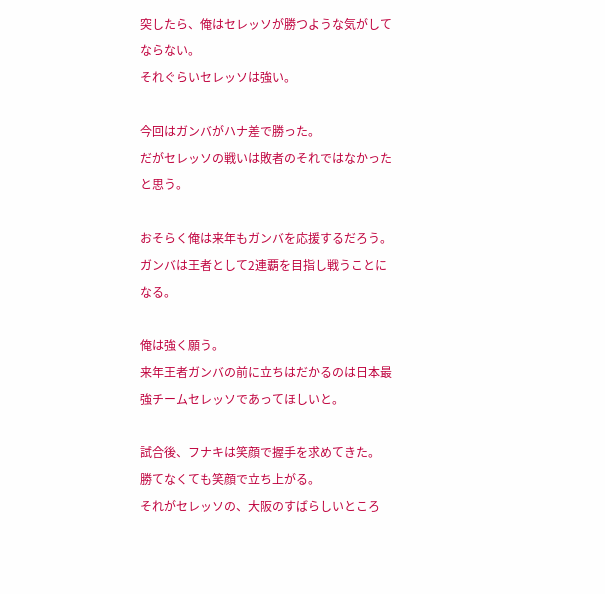突したら、俺はセレッソが勝つような気がしてならない。
それぐらいセレッソは強い。

今回はガンバがハナ差で勝った。
だがセレッソの戦いは敗者のそれではなかったと思う。

おそらく俺は来年もガンバを応援するだろう。
ガンバは王者として2連覇を目指し戦うことになる。

俺は強く願う。
来年王者ガンバの前に立ちはだかるのは日本最強チームセレッソであってほしいと。

試合後、フナキは笑顔で握手を求めてきた。
勝てなくても笑顔で立ち上がる。
それがセレッソの、大阪のすばらしいところ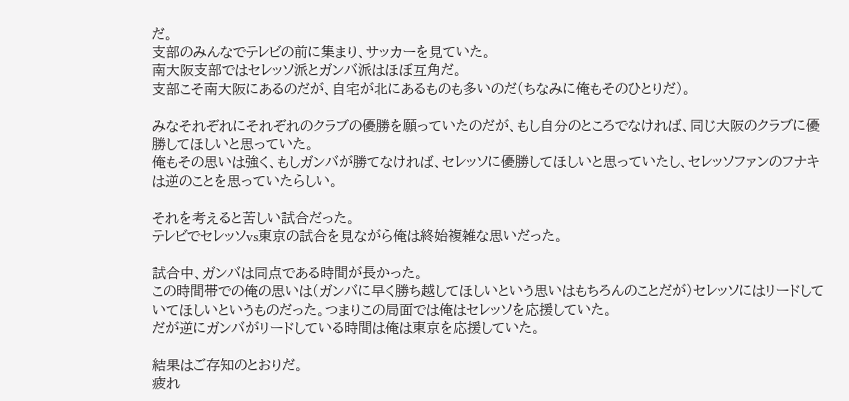だ。
支部のみんなでテレビの前に集まり、サッカーを見ていた。
南大阪支部ではセレッソ派とガンバ派はほぼ互角だ。
支部こそ南大阪にあるのだが、自宅が北にあるものも多いのだ(ちなみに俺もそのひとりだ)。

みなそれぞれにそれぞれのクラブの優勝を願っていたのだが、もし自分のところでなければ、同じ大阪のクラブに優勝してほしいと思っていた。
俺もその思いは強く、もしガンバが勝てなければ、セレッソに優勝してほしいと思っていたし、セレッソファンのフナキは逆のことを思っていたらしい。

それを考えると苦しい試合だった。
テレビでセレッソvs東京の試合を見ながら俺は終始複雑な思いだった。

試合中、ガンバは同点である時間が長かった。
この時間帯での俺の思いは(ガンバに早く勝ち越してほしいという思いはもちろんのことだが)セレッソにはリードしていてほしいというものだった。つまりこの局面では俺はセレッソを応援していた。
だが逆にガンバがリードしている時間は俺は東京を応援していた。

結果はご存知のとおりだ。
疲れ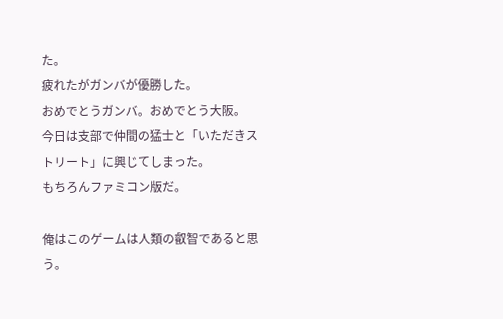た。
疲れたがガンバが優勝した。
おめでとうガンバ。おめでとう大阪。
今日は支部で仲間の猛士と「いただきストリート」に興じてしまった。
もちろんファミコン版だ。

俺はこのゲームは人類の叡智であると思う。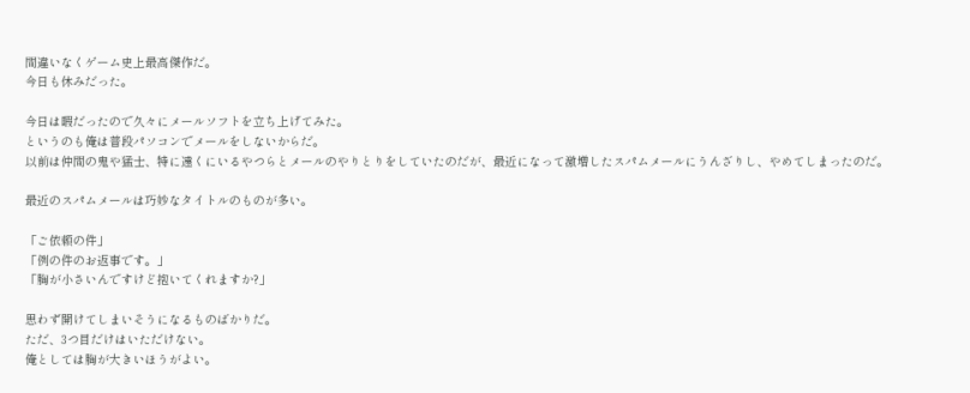間違いなくゲーム史上最高傑作だ。
今日も休みだった。

今日は暇だったので久々にメールソフトを立ち上げてみた。
というのも俺は普段パソコンでメールをしないからだ。
以前は仲間の鬼や猛士、特に遠くにいるやつらとメールのやりとりをしていたのだが、最近になって激増したスパムメールにうんざりし、やめてしまったのだ。

最近のスパムメールは巧妙なタイトルのものが多い。

「ご依頼の件」
「例の件のお返事です。」
「胸が小さいんですけど抱いてくれますか?」

思わず開けてしまいそうになるものばかりだ。
ただ、3つ目だけはいただけない。
俺としては胸が大きいほうがよい。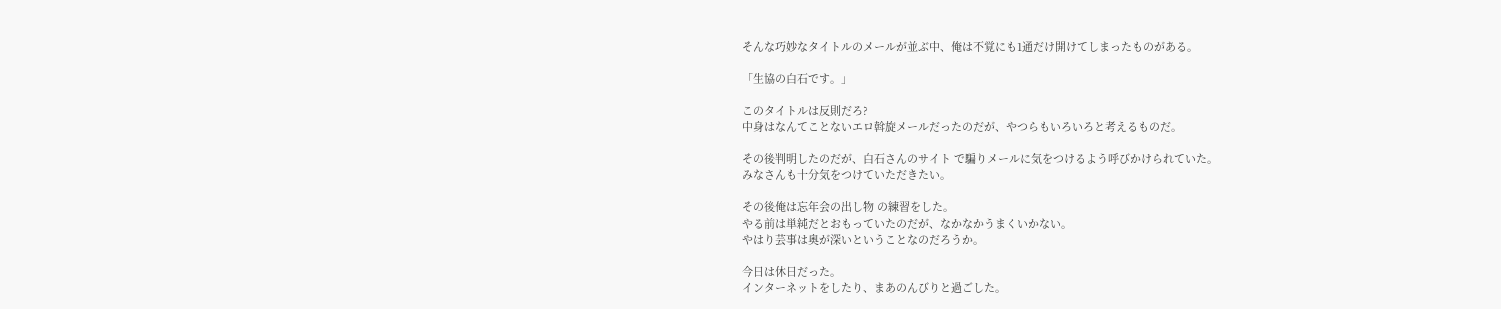そんな巧妙なタイトルのメールが並ぶ中、俺は不覚にも1通だけ開けてしまったものがある。

「生協の白石です。」

このタイトルは反則だろ?
中身はなんてことないエロ斡旋メールだったのだが、やつらもいろいろと考えるものだ。

その後判明したのだが、白石さんのサイト で騙りメールに気をつけるよう呼びかけられていた。
みなさんも十分気をつけていただきたい。

その後俺は忘年会の出し物 の練習をした。
やる前は単純だとおもっていたのだが、なかなかうまくいかない。
やはり芸事は奥が深いということなのだろうか。

今日は休日だった。
インターネットをしたり、まあのんびりと過ごした。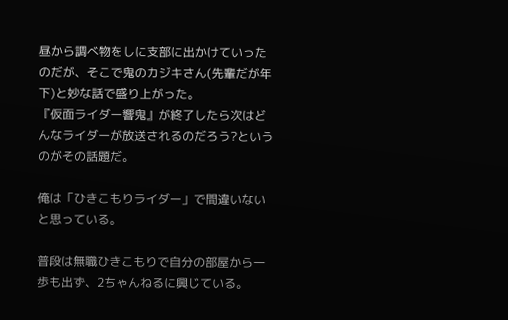昼から調べ物をしに支部に出かけていったのだが、そこで鬼のカジキさん(先輩だが年下)と妙な話で盛り上がった。
『仮面ライダー響鬼』が終了したら次はどんなライダーが放送されるのだろう?というのがその話題だ。

俺は「ひきこもりライダー」で間違いないと思っている。

普段は無職ひきこもりで自分の部屋から一歩も出ず、2ちゃんねるに興じている。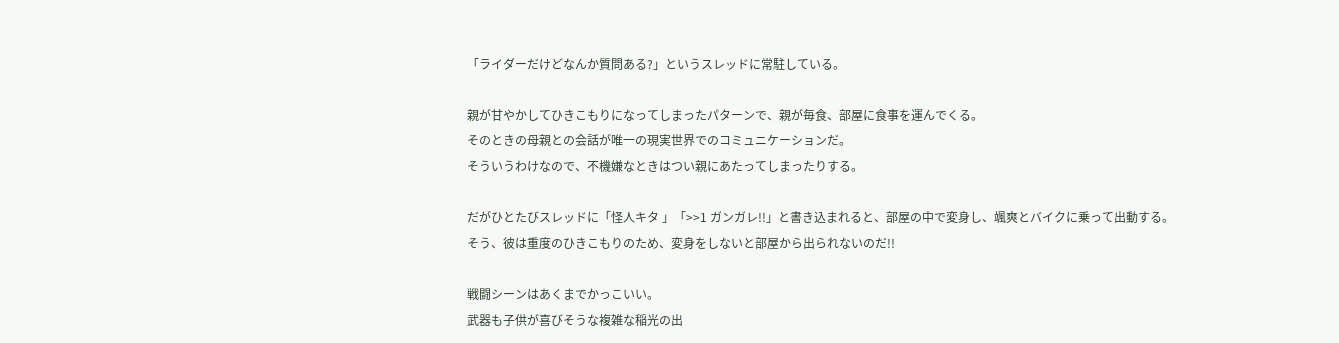「ライダーだけどなんか質問ある?」というスレッドに常駐している。

親が甘やかしてひきこもりになってしまったパターンで、親が毎食、部屋に食事を運んでくる。
そのときの母親との会話が唯一の現実世界でのコミュニケーションだ。
そういうわけなので、不機嫌なときはつい親にあたってしまったりする。

だがひとたびスレッドに「怪人キタ 」「>>1 ガンガレ!!」と書き込まれると、部屋の中で変身し、颯爽とバイクに乗って出動する。
そう、彼は重度のひきこもりのため、変身をしないと部屋から出られないのだ!!

戦闘シーンはあくまでかっこいい。
武器も子供が喜びそうな複雑な稲光の出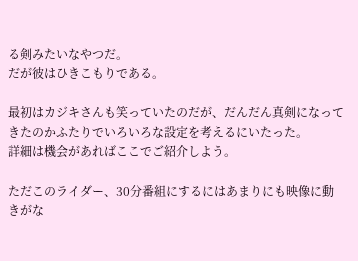る剣みたいなやつだ。
だが彼はひきこもりである。

最初はカジキさんも笑っていたのだが、だんだん真剣になってきたのかふたりでいろいろな設定を考えるにいたった。
詳細は機会があればここでご紹介しよう。

ただこのライダー、30分番組にするにはあまりにも映像に動きがな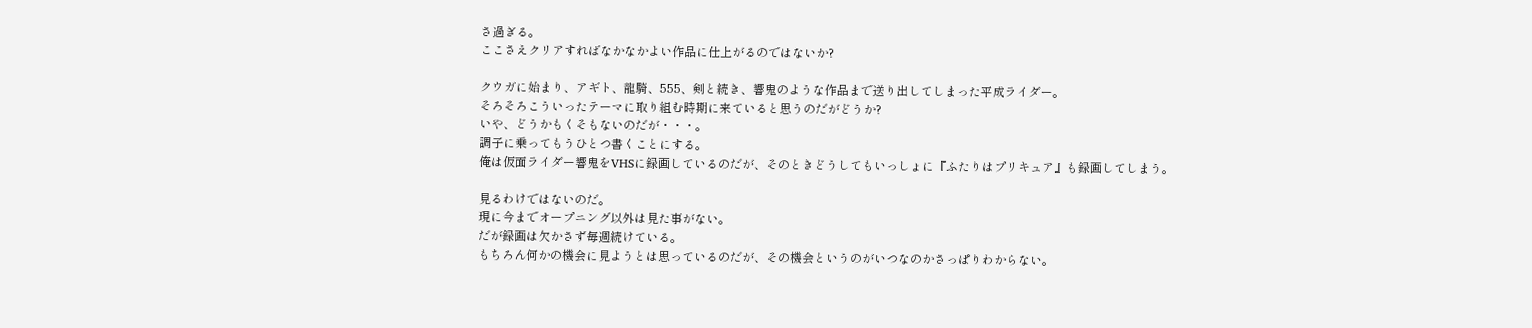さ過ぎる。
ここさえクリアすればなかなかよい作品に仕上がるのではないか?

クウガに始まり、アギト、龍騎、555、剣と続き、響鬼のような作品まで送り出してしまった平成ライダー。
そろそろこういったテーマに取り組む時期に来ていると思うのだがどうか?
いや、どうかもくそもないのだが・・・。
調子に乗ってもうひとつ書くことにする。
俺は仮面ライダー響鬼をVHSに録画しているのだが、そのときどうしてもいっしょに『ふたりはプリキュア』も録画してしまう。

見るわけではないのだ。
現に今までオープニング以外は見た事がない。
だが録画は欠かさず毎週続けている。
もちろん何かの機会に見ようとは思っているのだが、その機会というのがいつなのかさっぱりわからない。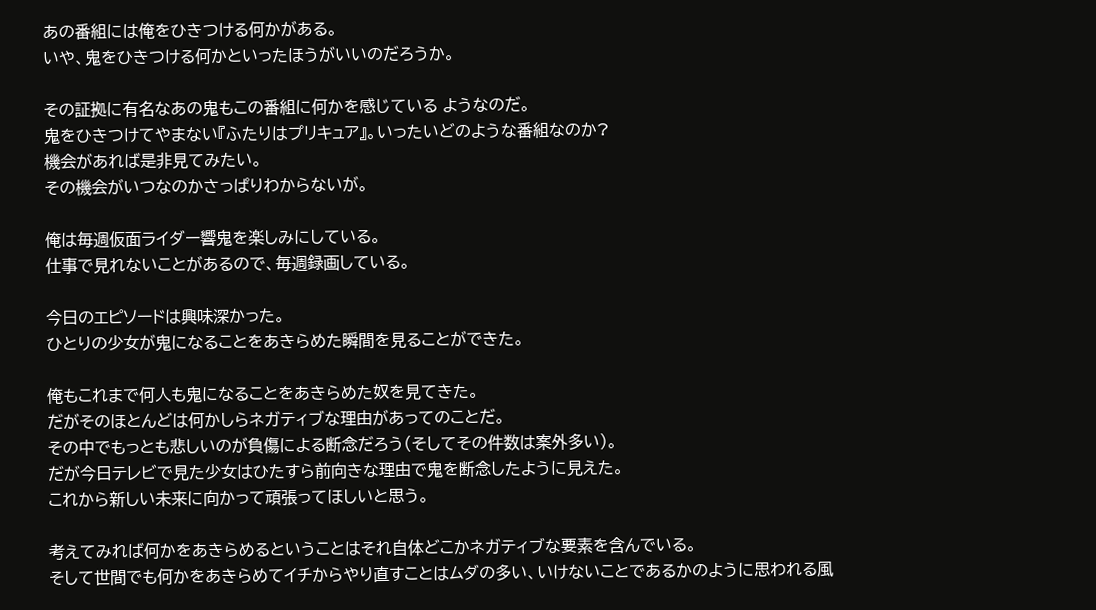あの番組には俺をひきつける何かがある。
いや、鬼をひきつける何かといったほうがいいのだろうか。

その証拠に有名なあの鬼もこの番組に何かを感じている ようなのだ。
鬼をひきつけてやまない『ふたりはプリキュア』。いったいどのような番組なのか?
機会があれば是非見てみたい。
その機会がいつなのかさっぱりわからないが。

俺は毎週仮面ライダー響鬼を楽しみにしている。
仕事で見れないことがあるので、毎週録画している。

今日のエピソードは興味深かった。
ひとりの少女が鬼になることをあきらめた瞬間を見ることができた。

俺もこれまで何人も鬼になることをあきらめた奴を見てきた。
だがそのほとんどは何かしらネガティブな理由があってのことだ。
その中でもっとも悲しいのが負傷による断念だろう(そしてその件数は案外多い)。
だが今日テレビで見た少女はひたすら前向きな理由で鬼を断念したように見えた。
これから新しい未来に向かって頑張ってほしいと思う。

考えてみれば何かをあきらめるということはそれ自体どこかネガティブな要素を含んでいる。
そして世間でも何かをあきらめてイチからやり直すことはムダの多い、いけないことであるかのように思われる風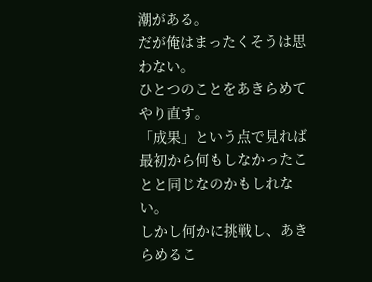潮がある。
だが俺はまったくそうは思わない。
ひとつのことをあきらめてやり直す。
「成果」という点で見れば最初から何もしなかったことと同じなのかもしれない。
しかし何かに挑戦し、あきらめるこ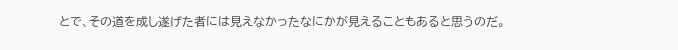とで、その道を成し遂げた者には見えなかったなにかが見えることもあると思うのだ。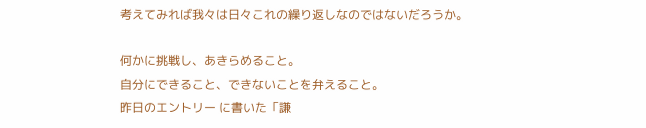考えてみれば我々は日々これの繰り返しなのではないだろうか。

何かに挑戦し、あきらめること。
自分にできること、できないことを弁えること。
昨日のエントリー に書いた「謙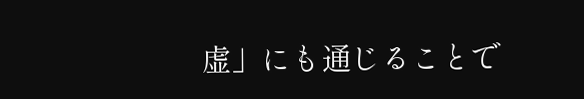虚」にも通じることで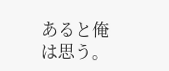あると俺は思う。